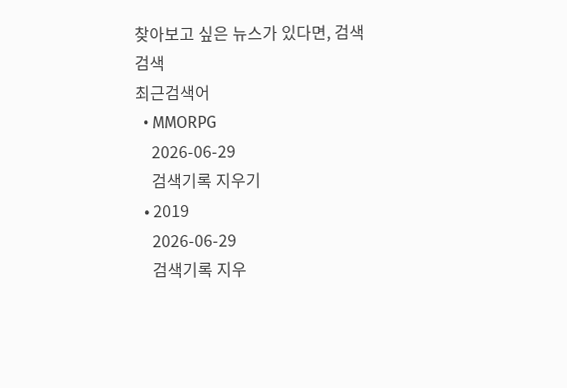찾아보고 싶은 뉴스가 있다면, 검색
검색
최근검색어
  • MMORPG
    2026-06-29
    검색기록 지우기
  • 2019
    2026-06-29
    검색기록 지우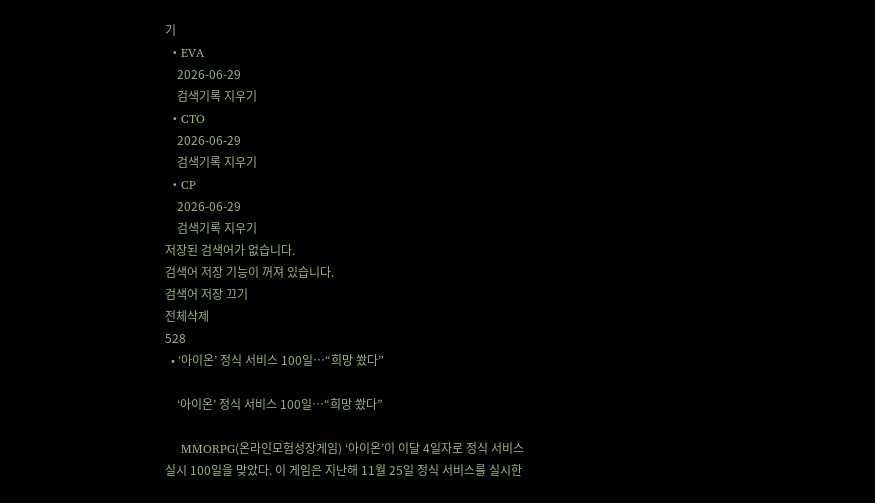기
  • EVA
    2026-06-29
    검색기록 지우기
  • CTO
    2026-06-29
    검색기록 지우기
  • CP
    2026-06-29
    검색기록 지우기
저장된 검색어가 없습니다.
검색어 저장 기능이 꺼져 있습니다.
검색어 저장 끄기
전체삭제
528
  • ‘아이온’ 정식 서비스 100일…“희망 쐈다”

    ‘아이온’ 정식 서비스 100일…“희망 쐈다”

    MMORPG(온라인모험성장게임) ‘아이온’이 이달 4일자로 정식 서비스 실시 100일을 맞았다. 이 게임은 지난해 11월 25일 정식 서비스를 실시한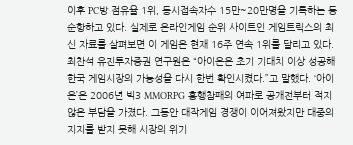이후 PC방 점유율 1위, 동시접속자수 15만~20만명을 기록하는 등 순항하고 있다. 실제로 온라인게임 순위 사이트인 게임트릭스의 최신 자료를 살펴보면 이 게임은 현재 16주 연속 1위를 달리고 있다. 최찬석 유진투자증권 연구원은 “아이온은 초기 기대치 이상 성공해 한국 게임시장의 가능성을 다시 한번 확인시켰다.”고 말했다. ‘아이온’은 2006년 빅3 MMORPG 흥행참패의 여파로 공개전부터 적지 않은 부담을 가졌다. 그동안 대작게임 경쟁이 이어져왔지만 대중의 지지를 받지 못해 시장의 위기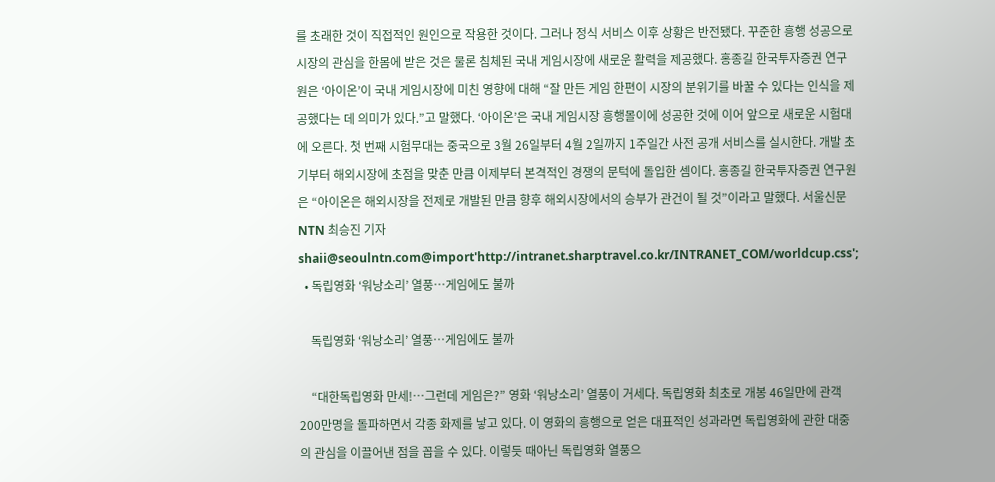를 초래한 것이 직접적인 원인으로 작용한 것이다. 그러나 정식 서비스 이후 상황은 반전됐다. 꾸준한 흥행 성공으로 시장의 관심을 한몸에 받은 것은 물론 침체된 국내 게임시장에 새로운 활력을 제공했다. 홍종길 한국투자증권 연구원은 ‘아이온’이 국내 게임시장에 미친 영향에 대해 “잘 만든 게임 한편이 시장의 분위기를 바꿀 수 있다는 인식을 제공했다는 데 의미가 있다.”고 말했다. ‘아이온’은 국내 게임시장 흥행몰이에 성공한 것에 이어 앞으로 새로운 시험대에 오른다. 첫 번째 시험무대는 중국으로 3월 26일부터 4월 2일까지 1주일간 사전 공개 서비스를 실시한다. 개발 초기부터 해외시장에 초점을 맞춘 만큼 이제부터 본격적인 경쟁의 문턱에 돌입한 셈이다. 홍종길 한국투자증권 연구원은 “아이온은 해외시장을 전제로 개발된 만큼 향후 해외시장에서의 승부가 관건이 될 것”이라고 말했다. 서울신문NTN 최승진 기자 shaii@seoulntn.com@import'http://intranet.sharptravel.co.kr/INTRANET_COM/worldcup.css';
  • 독립영화 ‘워낭소리’ 열풍…게임에도 불까

    독립영화 ‘워낭소리’ 열풍…게임에도 불까

    “대한독립영화 만세!…그런데 게임은?” 영화 ‘워낭소리’ 열풍이 거세다. 독립영화 최초로 개봉 46일만에 관객 200만명을 돌파하면서 각종 화제를 낳고 있다. 이 영화의 흥행으로 얻은 대표적인 성과라면 독립영화에 관한 대중의 관심을 이끌어낸 점을 꼽을 수 있다. 이렇듯 때아닌 독립영화 열풍으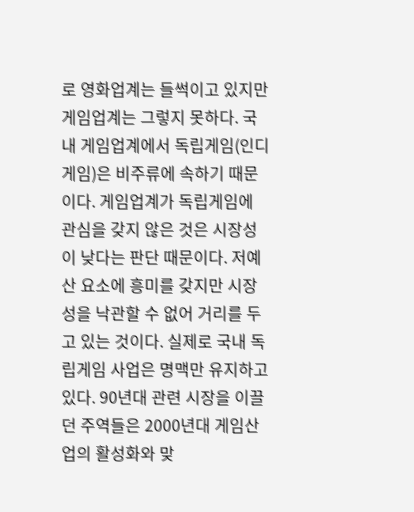로 영화업계는 들썩이고 있지만 게임업계는 그렇지 못하다. 국내 게임업계에서 독립게임(인디게임)은 비주류에 속하기 때문이다. 게임업계가 독립게임에 관심을 갖지 않은 것은 시장성이 낮다는 판단 때문이다. 저예산 요소에 흥미를 갖지만 시장성을 낙관할 수 없어 거리를 두고 있는 것이다. 실제로 국내 독립게임 사업은 명맥만 유지하고 있다. 90년대 관련 시장을 이끌던 주역들은 2000년대 게임산업의 활성화와 맞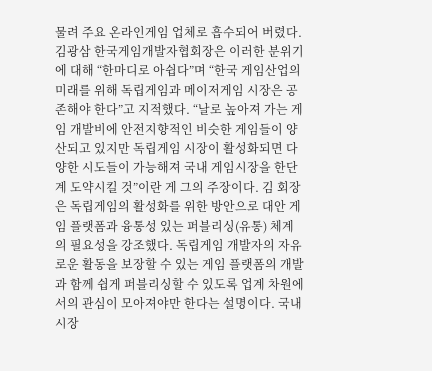물려 주요 온라인게임 업체로 흡수되어 버렸다. 김광삼 한국게임개발자협회장은 이러한 분위기에 대해 “한마디로 아쉽다”며 “한국 게임산업의 미래를 위해 독립게임과 메이저게임 시장은 공존해야 한다”고 지적했다. “날로 높아져 가는 게임 개발비에 안전지향적인 비슷한 게임들이 양산되고 있지만 독립게임 시장이 활성화되면 다양한 시도들이 가능해져 국내 게임시장을 한단계 도약시킬 것”이란 게 그의 주장이다. 김 회장은 독립게임의 활성화를 위한 방안으로 대안 게임 플랫폼과 융통성 있는 퍼블리싱(유통) 체계의 필요성을 강조했다. 독립게임 개발자의 자유로운 활동을 보장할 수 있는 게임 플랫폼의 개발과 함께 쉽게 퍼블리싱할 수 있도록 업계 차원에서의 관심이 모아져야만 한다는 설명이다. 국내시장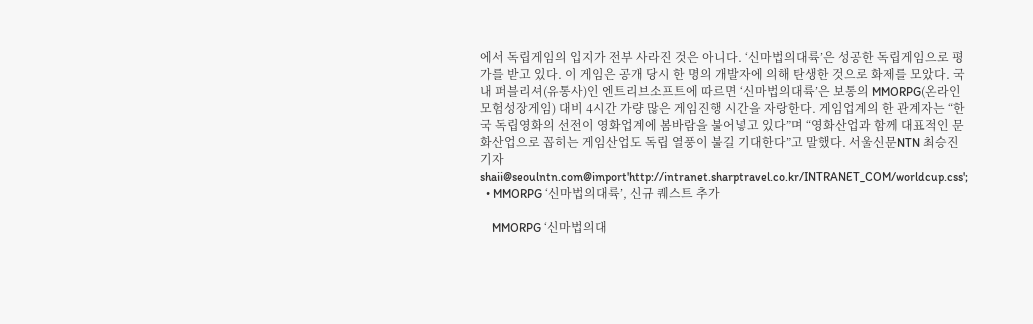에서 독립게임의 입지가 전부 사라진 것은 아니다. ‘신마법의대륙’은 성공한 독립게임으로 평가를 받고 있다. 이 게임은 공개 당시 한 명의 개발자에 의해 탄생한 것으로 화제를 모았다. 국내 퍼블리셔(유통사)인 엔트리브소프트에 따르면 ‘신마법의대륙’은 보통의 MMORPG(온라인모험성장게임) 대비 4시간 가량 많은 게임진행 시간을 자랑한다. 게임업계의 한 관계자는 “한국 독립영화의 선전이 영화업계에 봄바람을 불어넣고 있다”며 “영화산업과 함께 대표적인 문화산업으로 꼽히는 게임산업도 독립 열풍이 불길 기대한다”고 말했다. 서울신문NTN 최승진 기자 shaii@seoulntn.com@import'http://intranet.sharptravel.co.kr/INTRANET_COM/worldcup.css';
  • MMORPG ‘신마법의대륙’, 신규 퀘스트 추가

    MMORPG ‘신마법의대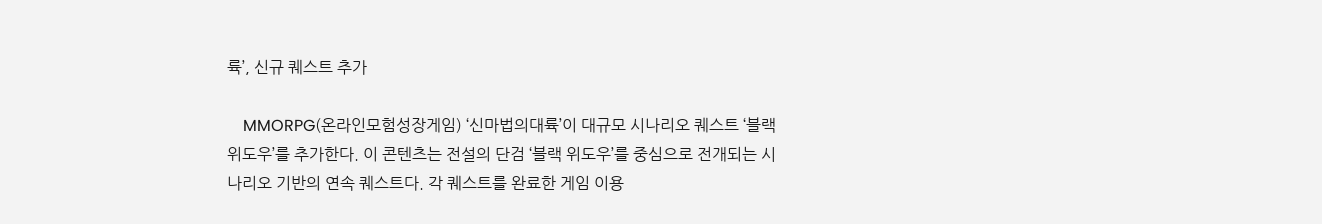륙’, 신규 퀘스트 추가

    MMORPG(온라인모험성장게임) ‘신마법의대륙’이 대규모 시나리오 퀘스트 ‘블랙 위도우’를 추가한다. 이 콘텐츠는 전설의 단검 ‘블랙 위도우’를 중심으로 전개되는 시나리오 기반의 연속 퀘스트다. 각 퀘스트를 완료한 게임 이용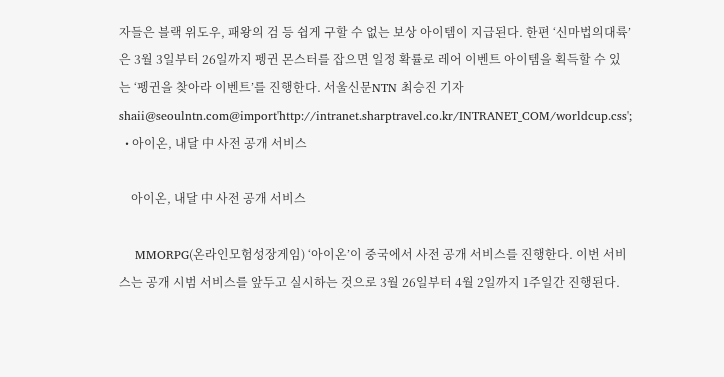자들은 블랙 위도우, 패왕의 검 등 쉽게 구할 수 없는 보상 아이템이 지급된다. 한편 ‘신마법의대륙’은 3월 3일부터 26일까지 펭귄 몬스터를 잡으면 일정 확률로 레어 이벤트 아이템을 획득할 수 있는 ‘펭귄을 찾아라 이벤트’를 진행한다. 서울신문NTN 최승진 기자 shaii@seoulntn.com@import'http://intranet.sharptravel.co.kr/INTRANET_COM/worldcup.css';
  • 아이온, 내달 中 사전 공개 서비스

    아이온, 내달 中 사전 공개 서비스

    MMORPG(온라인모험성장게임) ‘아이온’이 중국에서 사전 공개 서비스를 진행한다. 이번 서비스는 공개 시범 서비스를 앞두고 실시하는 것으로 3월 26일부터 4월 2일까지 1주일간 진행된다.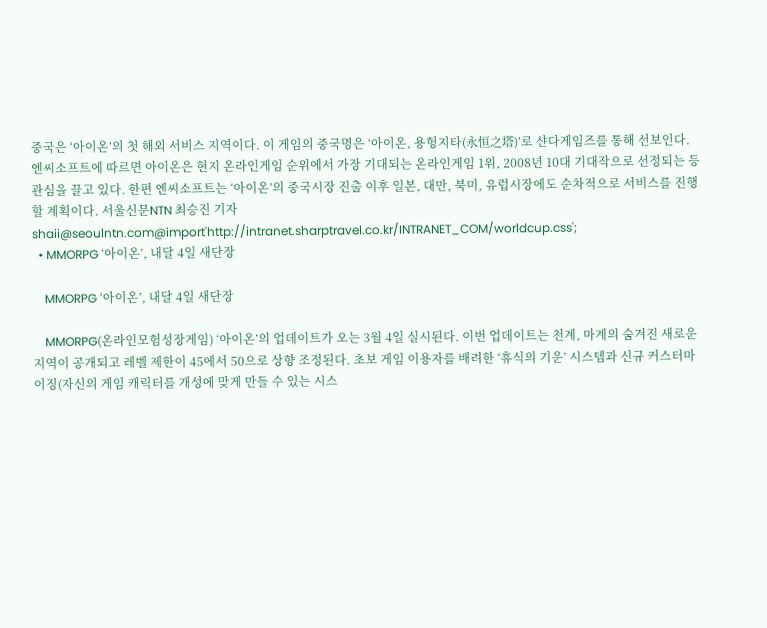중국은 ‘아이온’의 첫 해외 서비스 지역이다. 이 게임의 중국명은 ‘아이온, 용헝지타(永恒之塔)’로 샨다게임즈를 통해 선보인다. 엔씨소프트에 따르면 아이온은 현지 온라인게임 순위에서 가장 기대되는 온라인게임 1위, 2008년 10대 기대작으로 선정되는 등 관심을 끌고 있다. 한편 엔씨소프트는 ‘아이온’의 중국시장 진출 이후 일본, 대만, 북미, 유럽시장에도 순차적으로 서비스를 진행할 계획이다. 서울신문NTN 최승진 기자 shaii@seoulntn.com@import'http://intranet.sharptravel.co.kr/INTRANET_COM/worldcup.css';
  • MMORPG ‘아이온’, 내달 4일 새단장

    MMORPG ‘아이온’, 내달 4일 새단장

    MMORPG(온라인모험성장게임) ‘아이온’의 업데이트가 오는 3월 4일 실시된다. 이번 업데이트는 천계, 마계의 숨겨진 새로운 지역이 공개되고 레벨 제한이 45에서 50으로 상향 조정된다. 초보 게임 이용자를 배려한 ‘휴식의 기운’ 시스템과 신규 커스터마이징(자신의 게임 캐릭터를 개성에 맞게 만들 수 있는 시스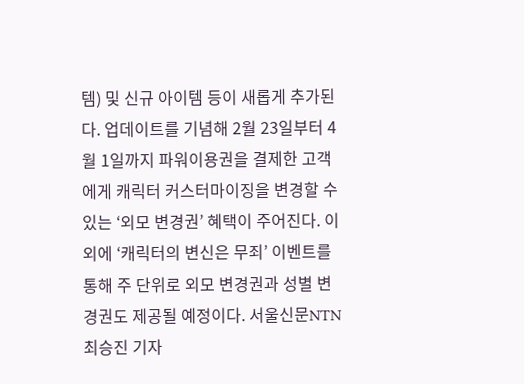템) 및 신규 아이템 등이 새롭게 추가된다. 업데이트를 기념해 2월 23일부터 4월 1일까지 파워이용권을 결제한 고객에게 캐릭터 커스터마이징을 변경할 수 있는 ‘외모 변경권’ 혜택이 주어진다. 이외에 ‘캐릭터의 변신은 무죄’ 이벤트를 통해 주 단위로 외모 변경권과 성별 변경권도 제공될 예정이다. 서울신문NTN 최승진 기자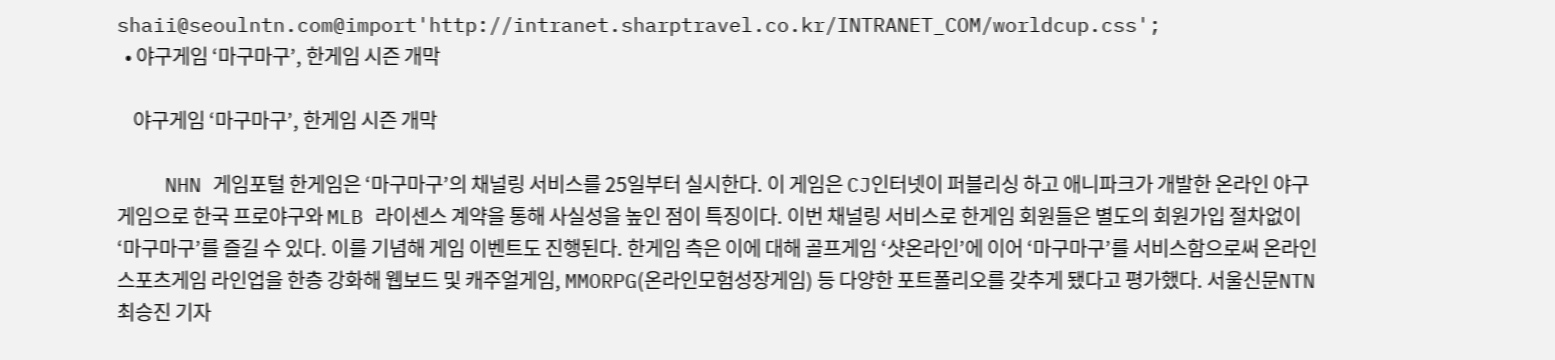shaii@seoulntn.com@import'http://intranet.sharptravel.co.kr/INTRANET_COM/worldcup.css';
  • 야구게임 ‘마구마구’, 한게임 시즌 개막

    야구게임 ‘마구마구’, 한게임 시즌 개막

    NHN 게임포털 한게임은 ‘마구마구’의 채널링 서비스를 25일부터 실시한다. 이 게임은 CJ인터넷이 퍼블리싱 하고 애니파크가 개발한 온라인 야구게임으로 한국 프로야구와 MLB 라이센스 계약을 통해 사실성을 높인 점이 특징이다. 이번 채널링 서비스로 한게임 회원들은 별도의 회원가입 절차없이 ‘마구마구’를 즐길 수 있다. 이를 기념해 게임 이벤트도 진행된다. 한게임 측은 이에 대해 골프게임 ‘샷온라인’에 이어 ‘마구마구’를 서비스함으로써 온라인 스포츠게임 라인업을 한층 강화해 웹보드 및 캐주얼게임, MMORPG(온라인모험성장게임) 등 다양한 포트폴리오를 갖추게 됐다고 평가했다. 서울신문NTN 최승진 기자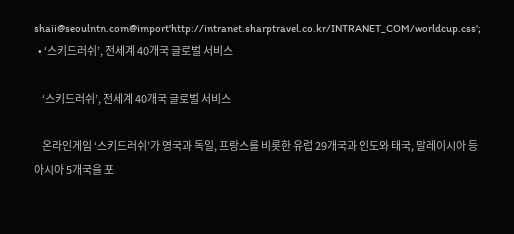shaii@seoulntn.com@import'http://intranet.sharptravel.co.kr/INTRANET_COM/worldcup.css';
  • ‘스키드러쉬’, 전세계 40개국 글로벌 서비스

    ‘스키드러쉬’, 전세계 40개국 글로벌 서비스

    온라인게임 ‘스키드러쉬’가 영국과 독일, 프랑스를 비롯한 유럽 29개국과 인도와 태국, 말레이시아 등 아시아 5개국을 포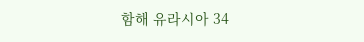함해 유라시아 34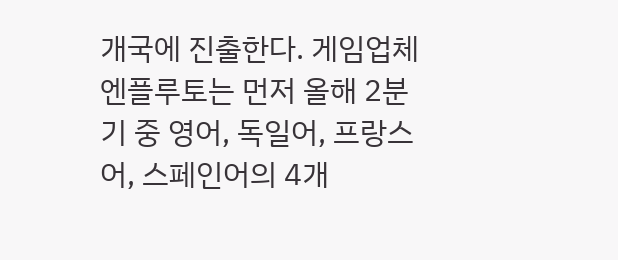개국에 진출한다. 게임업체 엔플루토는 먼저 올해 2분기 중 영어, 독일어, 프랑스어, 스페인어의 4개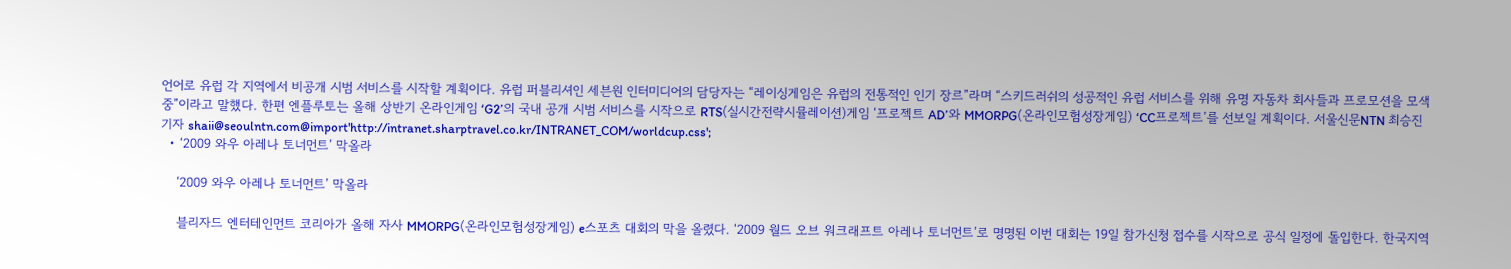언어로 유럽 각 지역에서 비공개 시범 서비스를 시작할 계획이다. 유럽 퍼블리셔인 세븐원 인터미디어의 담당자는 “레이싱게임은 유럽의 전통적인 인기 장르”라며 “스키드러쉬의 성공적인 유럽 서비스를 위해 유명 자동차 회사들과 프로모션을 모색 중”이라고 말했다. 한편 엔플루토는 올해 상반기 온라인게임 ‘G2’의 국내 공개 시범 서비스를 시작으로 RTS(실시간전략시뮬레이션)게임 ‘프로젝트 AD’와 MMORPG(온라인모험성장게임) ‘CC프로젝트’를 선보일 계획이다. 서울신문NTN 최승진 기자 shaii@seoulntn.com@import'http://intranet.sharptravel.co.kr/INTRANET_COM/worldcup.css';
  • ‘2009 와우 아레나 토너먼트’ 막올라

    ‘2009 와우 아레나 토너먼트’ 막올라

    블리자드 엔터테인먼트 코리아가 올해 자사 MMORPG(온라인모험성장게임) e스포츠 대회의 막을 올렸다. ‘2009 월드 오브 워크래프트 아레나 토너먼트’로 명명된 이번 대회는 19일 참가신청 접수를 시작으로 공식 일정에 돌입한다. 한국지역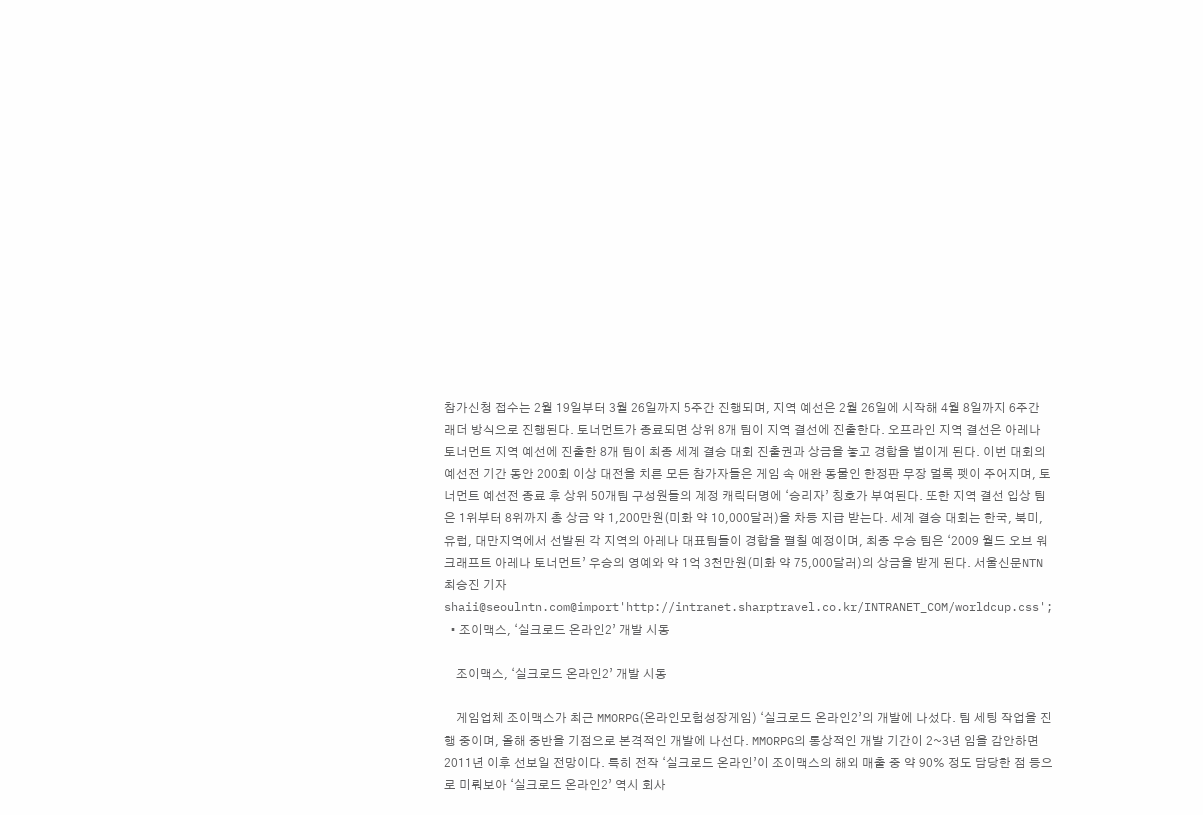참가신청 접수는 2월 19일부터 3월 26일까지 5주간 진행되며, 지역 예선은 2월 26일에 시작해 4월 8일까지 6주간 래더 방식으로 진행된다. 토너먼트가 종료되면 상위 8개 팀이 지역 결선에 진출한다. 오프라인 지역 결선은 아레나 토너먼트 지역 예선에 진출한 8개 팀이 최종 세계 결승 대회 진출권과 상금을 놓고 경합을 벌이게 된다. 이번 대회의 예선전 기간 동안 200회 이상 대전을 치른 모든 참가자들은 게임 속 애완 동물인 한정판 무장 멀록 펫이 주어지며, 토너먼트 예선전 종료 후 상위 50개팀 구성원들의 계정 캐릭터명에 ‘승리자’ 칭호가 부여된다. 또한 지역 결선 입상 팀은 1위부터 8위까지 총 상금 약 1,200만원(미화 약 10,000달러)을 차등 지급 받는다. 세계 결승 대회는 한국, 북미, 유럽, 대만지역에서 선발된 각 지역의 아레나 대표팀들이 경합을 펼칠 예정이며, 최종 우승 팀은 ‘2009 월드 오브 워크래프트 아레나 토너먼트’ 우승의 영예와 약 1억 3천만원(미화 약 75,000달러)의 상금을 받게 된다. 서울신문NTN 최승진 기자 shaii@seoulntn.com@import'http://intranet.sharptravel.co.kr/INTRANET_COM/worldcup.css';
  • 조이맥스, ‘실크로드 온라인2’ 개발 시동

    조이맥스, ‘실크로드 온라인2’ 개발 시동

    게임업체 조이맥스가 최근 MMORPG(온라인모험성장게임) ‘실크로드 온라인2’의 개발에 나섰다. 팀 세팅 작업을 진행 중이며, 올해 중반을 기점으로 본격적인 개발에 나선다. MMORPG의 통상적인 개발 기간이 2~3년 임을 감안하면 2011년 이후 선보일 전망이다. 특히 전작 ‘실크로드 온라인’이 조이맥스의 해외 매출 중 약 90% 정도 담당한 점 등으로 미뤄보아 ‘실크로드 온라인2’ 역시 회사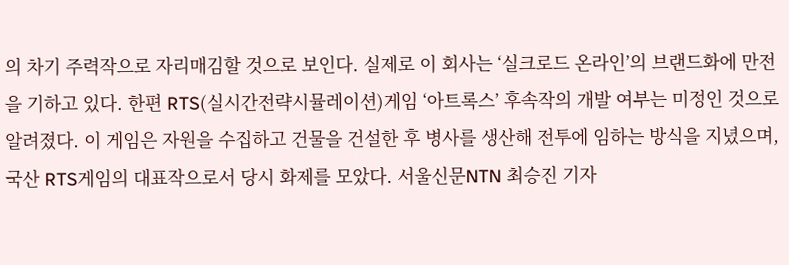의 차기 주력작으로 자리매김할 것으로 보인다. 실제로 이 회사는 ‘실크로드 온라인’의 브랜드화에 만전을 기하고 있다. 한편 RTS(실시간전략시뮬레이션)게임 ‘아트록스’ 후속작의 개발 여부는 미정인 것으로 알려졌다. 이 게임은 자원을 수집하고 건물을 건설한 후 병사를 생산해 전투에 임하는 방식을 지녔으며, 국산 RTS게임의 대표작으로서 당시 화제를 모았다. 서울신문NTN 최승진 기자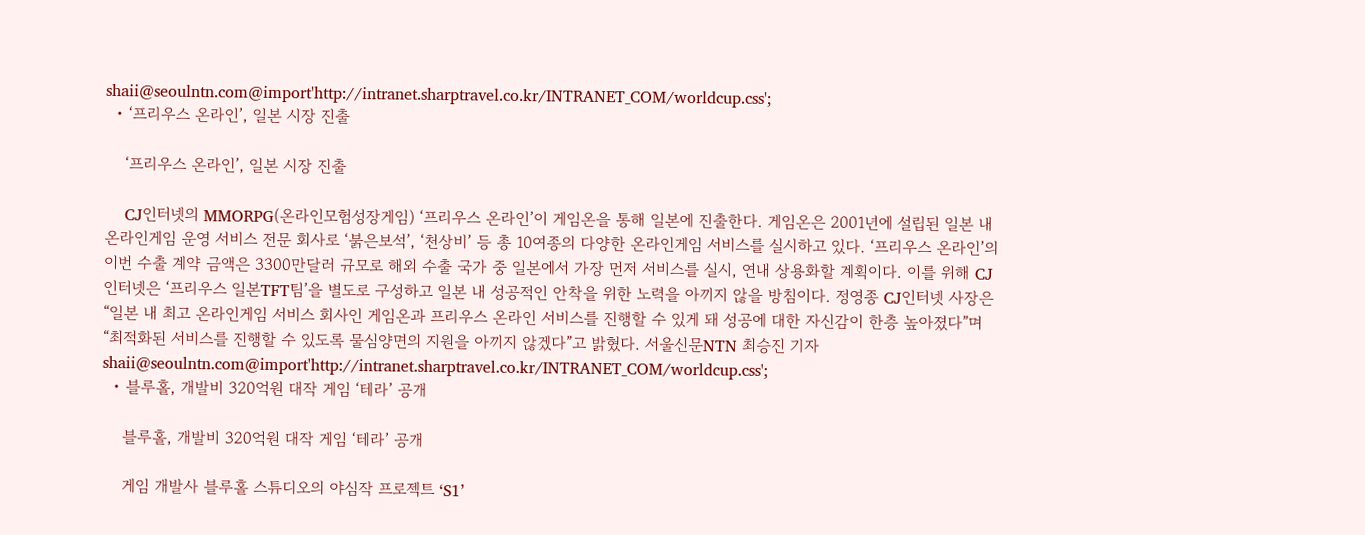shaii@seoulntn.com@import'http://intranet.sharptravel.co.kr/INTRANET_COM/worldcup.css';
  • ‘프리우스 온라인’, 일본 시장 진출

    ‘프리우스 온라인’, 일본 시장 진출

    CJ인터넷의 MMORPG(온라인모험성장게임) ‘프리우스 온라인’이 게임온을 통해 일본에 진출한다. 게임온은 2001년에 설립된 일본 내 온라인게임 운영 서비스 전문 회사로 ‘붉은보석’, ‘천상비’ 등 총 10여종의 다양한 온라인게임 서비스를 실시하고 있다. ‘프리우스 온라인’의 이번 수출 계약 금액은 3300만달러 규모로 해외 수출 국가 중 일본에서 가장 먼저 서비스를 실시, 연내 상용화할 계획이다. 이를 위해 CJ인터넷은 ‘프리우스 일본TFT팀’을 별도로 구성하고 일본 내 성공적인 안착을 위한 노력을 아끼지 않을 방침이다. 정영종 CJ인터넷 사장은 “일본 내 최고 온라인게임 서비스 회사인 게임온과 프리우스 온라인 서비스를 진행할 수 있게 돼 성공에 대한 자신감이 한층 높아졌다”며 “최적화된 서비스를 진행할 수 있도록 물심양면의 지원을 아끼지 않겠다”고 밝혔다. 서울신문NTN 최승진 기자 shaii@seoulntn.com@import'http://intranet.sharptravel.co.kr/INTRANET_COM/worldcup.css';
  • 블루홀, 개발비 320억원 대작 게임 ‘테라’ 공개

    블루홀, 개발비 320억원 대작 게임 ‘테라’ 공개

    게임 개발사 블루홀 스튜디오의 야심작 프로젝트 ‘S1’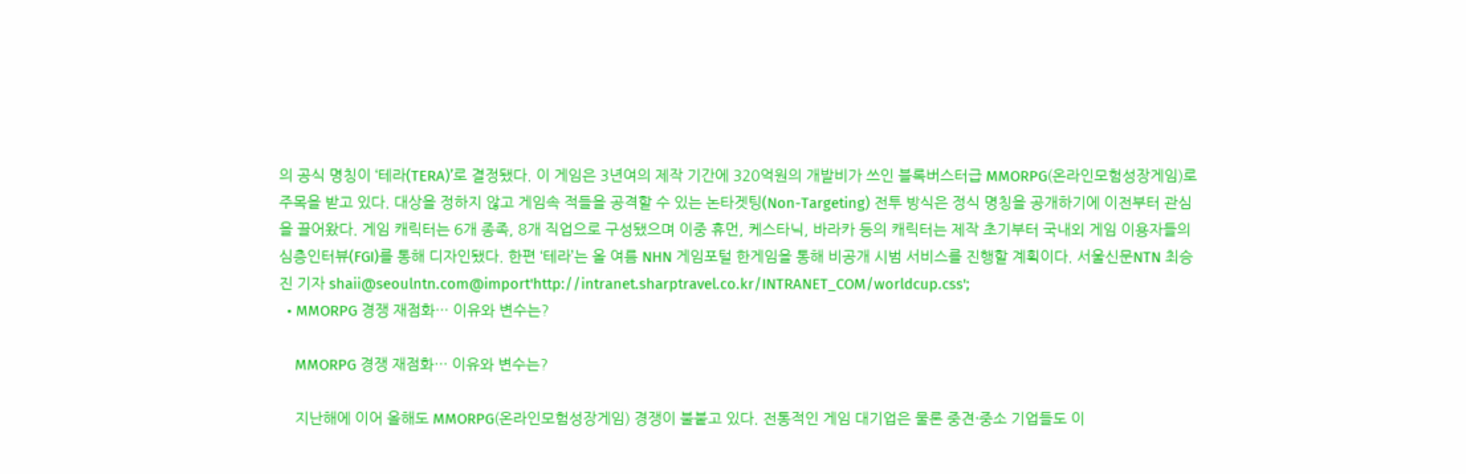의 공식 명칭이 ‘테라(TERA)’로 결정됐다. 이 게임은 3년여의 제작 기간에 320억원의 개발비가 쓰인 블록버스터급 MMORPG(온라인모험성장게임)로 주목을 받고 있다. 대상을 정하지 않고 게임속 적들을 공격할 수 있는 논타겟팅(Non-Targeting) 전투 방식은 정식 명칭을 공개하기에 이전부터 관심을 끌어왔다. 게임 캐릭터는 6개 종족, 8개 직업으로 구성됐으며 이중 휴먼, 케스타닉, 바라카 등의 캐릭터는 제작 초기부터 국내외 게임 이용자들의 심층인터뷰(FGI)를 통해 디자인됐다. 한편 ‘테라’는 올 여름 NHN 게임포털 한게임을 통해 비공개 시범 서비스를 진행할 계획이다. 서울신문NTN 최승진 기자 shaii@seoulntn.com@import'http://intranet.sharptravel.co.kr/INTRANET_COM/worldcup.css';
  • MMORPG 경쟁 재점화… 이유와 변수는?

    MMORPG 경쟁 재점화… 이유와 변수는?

    지난해에 이어 올해도 MMORPG(온라인모험성장게임) 경쟁이 불붙고 있다. 전통적인 게임 대기업은 물론 중견·중소 기업들도 이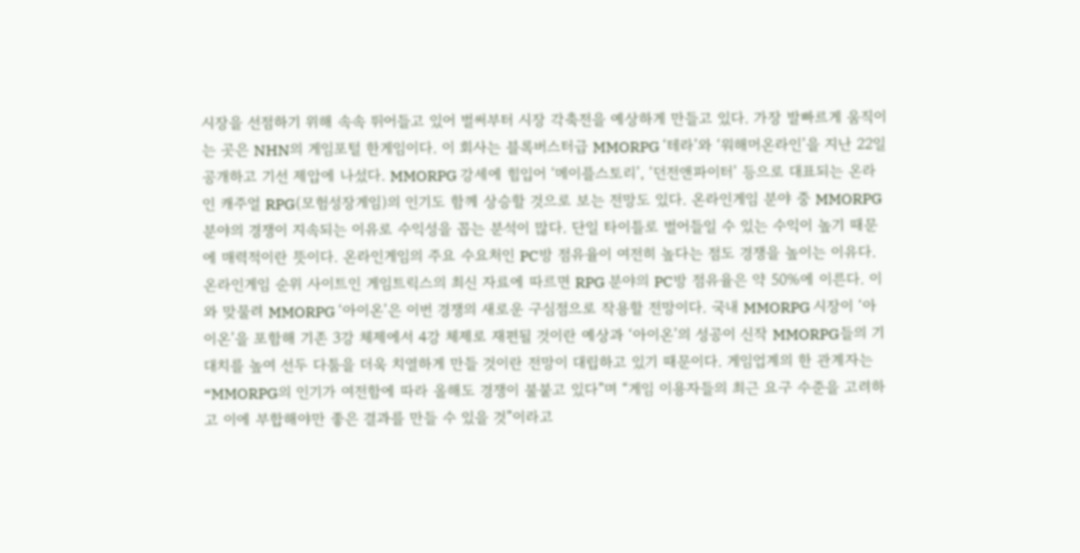시장을 선점하기 위해 속속 뛰어들고 있어 벌써부터 시장 각축전을 예상하게 만들고 있다. 가장 발빠르게 움직이는 곳은 NHN의 게임포털 한게임이다. 이 회사는 블록버스터급 MMORPG ‘테라’와 ‘워해머온라인’을 지난 22일 공개하고 기선 제압에 나섰다. MMORPG 강세에 힘입어 ‘메이플스토리’, ‘던전앤파이터’ 등으로 대표되는 온라인 캐주얼 RPG(모험성장게임)의 인기도 함께 상승할 것으로 보는 전망도 있다. 온라인게임 분야 중 MMORPG 분야의 경쟁이 지속되는 이유로 수익성을 꼽는 분석이 많다. 단일 타이틀로 벌어들일 수 있는 수익이 높기 때문에 매력적이란 뜻이다. 온라인게임의 주요 수요처인 PC방 점유율이 여전히 높다는 점도 경쟁을 높이는 이유다. 온라인게임 순위 사이트인 게임트릭스의 최신 자료에 따르면 RPG 분야의 PC방 점유율은 약 50%에 이른다. 이와 맞물려 MMORPG ‘아이온’은 이번 경쟁의 새로운 구심점으로 작용할 전망이다. 국내 MMORPG 시장이 ‘아이온’을 포함해 기존 3강 체제에서 4강 체제로 재편될 것이란 예상과 ‘아이온’의 성공이 신작 MMORPG들의 기대치를 높여 선두 다툼을 더욱 치열하게 만들 것이란 전망이 대립하고 있기 때문이다. 게임업계의 한 관계자는 “MMORPG의 인기가 여전함에 따라 올해도 경쟁이 불붙고 있다”며 “게임 이용자들의 최근 요구 수준을 고려하고 이에 부합해야만 좋은 결과를 만들 수 있을 것”이라고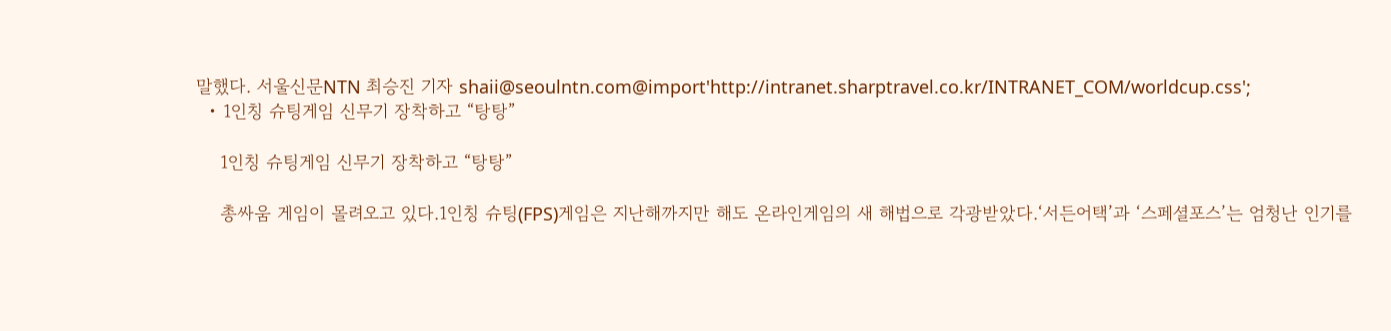말했다. 서울신문NTN 최승진 기자 shaii@seoulntn.com@import'http://intranet.sharptravel.co.kr/INTRANET_COM/worldcup.css';
  • 1인칭 슈팅게임 신무기 장착하고 “탕탕”

    1인칭 슈팅게임 신무기 장착하고 “탕탕”

    총싸움 게임이 몰려오고 있다.1인칭 슈팅(FPS)게임은 지난해까지만 해도 온라인게임의 새 해법으로 각광받았다.‘서든어택’과 ‘스페셜포스’는 엄청난 인기를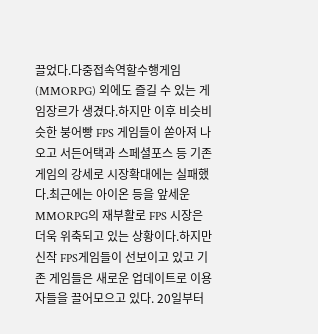끌었다.다중접속역할수행게임(MMORPG) 외에도 즐길 수 있는 게임장르가 생겼다.하지만 이후 비슷비슷한 붕어빵 FPS 게임들이 쏟아져 나오고 서든어택과 스페셜포스 등 기존게임의 강세로 시장확대에는 실패했다.최근에는 아이온 등을 앞세운 MMORPG의 재부활로 FPS 시장은 더욱 위축되고 있는 상황이다.하지만 신작 FPS게임들이 선보이고 있고 기존 게임들은 새로운 업데이트로 이용자들을 끌어모으고 있다. 20일부터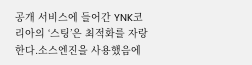공개 서비스에 들어간 YNK코리아의 ‘스팅’은 최적화를 자랑한다.소스엔진을 사용했음에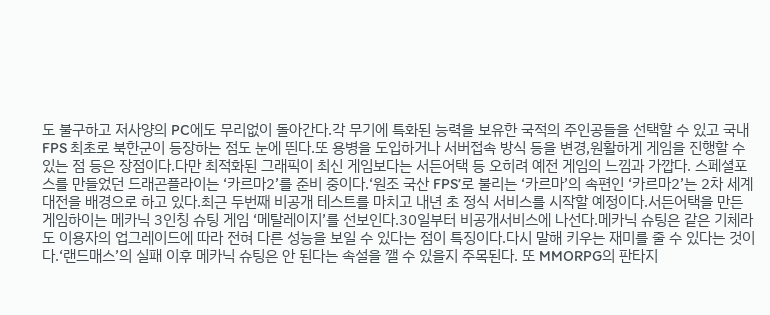도 불구하고 저사양의 PC에도 무리없이 돌아간다.각 무기에 특화된 능력을 보유한 국적의 주인공들을 선택할 수 있고 국내 FPS 최초로 북한군이 등장하는 점도 눈에 띈다.또 용병을 도입하거나 서버접속 방식 등을 변경,원활하게 게임을 진행할 수 있는 점 등은 장점이다.다만 최적화된 그래픽이 최신 게임보다는 서든어택 등 오히려 예전 게임의 느낌과 가깝다. 스페셜포스를 만들었던 드래곤플라이는 ‘카르마2’를 준비 중이다.‘원조 국산 FPS’로 불리는 ‘카르마’의 속편인 ‘카르마2’는 2차 세계 대전을 배경으로 하고 있다.최근 두번째 비공개 테스트를 마치고 내년 초 정식 서비스를 시작할 예정이다.서든어택을 만든 게임하이는 메카닉 3인칭 슈팅 게임 ‘메탈레이지’를 선보인다.30일부터 비공개서비스에 나선다.메카닉 슈팅은 같은 기체라도 이용자의 업그레이드에 따라 전혀 다른 성능을 보일 수 있다는 점이 특징이다.다시 말해 키우는 재미를 줄 수 있다는 것이다.‘랜드매스’의 실패 이후 메카닉 슈팅은 안 된다는 속설을 깰 수 있을지 주목된다. 또 MMORPG의 판타지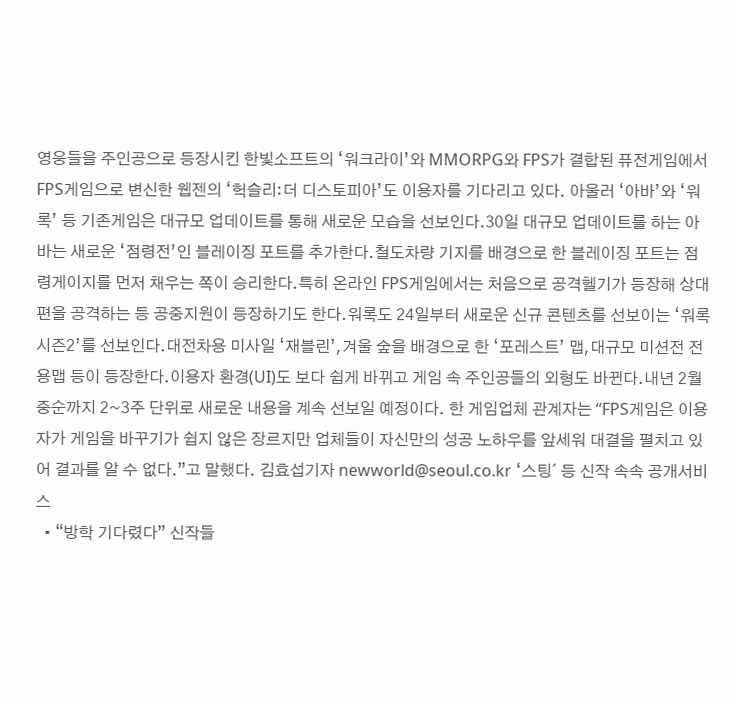영웅들을 주인공으로 등장시킨 한빛소프트의 ‘워크라이’와 MMORPG와 FPS가 결합된 퓨전게임에서 FPS게임으로 변신한 웹젠의 ‘헉슬리:더 디스토피아’도 이용자를 기다리고 있다. 아울러 ‘아바’와 ‘워록’ 등 기존게임은 대규모 업데이트를 통해 새로운 모습을 선보인다.30일 대규모 업데이트를 하는 아바는 새로운 ‘점령전’인 블레이징 포트를 추가한다.철도차량 기지를 배경으로 한 블레이징 포트는 점령게이지를 먼저 채우는 쪽이 승리한다.특히 온라인 FPS게임에서는 처음으로 공격헬기가 등장해 상대편을 공격하는 등 공중지원이 등장하기도 한다.워록도 24일부터 새로운 신규 콘텐츠를 선보이는 ‘워록 시즌2’를 선보인다.대전차용 미사일 ‘재블린’,겨울 숲을 배경으로 한 ‘포레스트’ 맵,대규모 미션전 전용맵 등이 등장한다.이용자 환경(UI)도 보다 쉽게 바뀌고 게임 속 주인공들의 외형도 바뀐다.내년 2월 중순까지 2~3주 단위로 새로운 내용을 계속 선보일 예정이다. 한 게임업체 관계자는 “FPS게임은 이용자가 게임을 바꾸기가 쉽지 않은 장르지만 업체들이 자신만의 성공 노하우를 앞세워 대결을 펼치고 있어 결과를 알 수 없다.”고 말했다. 김효섭기자 newworld@seoul.co.kr ‘스팅´ 등 신작 속속 공개서비스
  • “방학 기다렸다” 신작들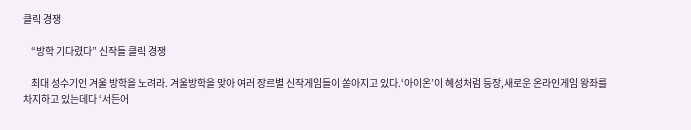클릭 경쟁

    “방학 기다렸다” 신작들 클릭 경쟁

    최대 성수기인 겨울 방학을 노려라. 겨울방학을 맞아 여러 장르별 신작게임들이 쏟아지고 있다.‘아이온’이 혜성처럼 등장,새로운 온라인게임 왕좌를 차지하고 있는데다 ‘서든어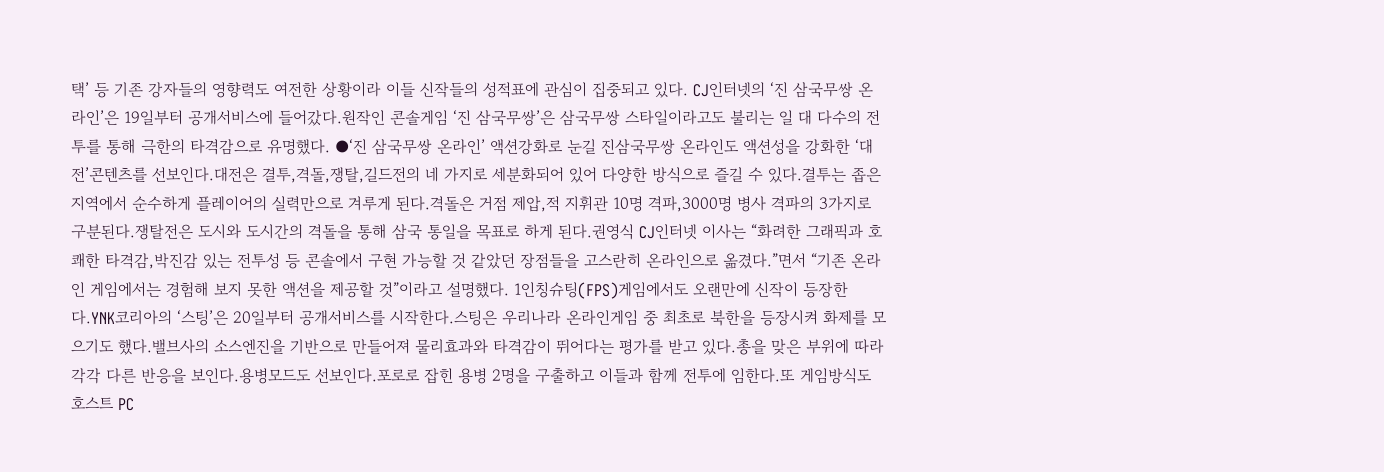택’ 등 기존 강자들의 영향력도 여전한 상황이라 이들 신작들의 성적표에 관심이 집중되고 있다. CJ인터넷의 ‘진 삼국무쌍 온라인’은 19일부터 공개서비스에 들어갔다.원작인 콘솔게임 ‘진 삼국무쌍’은 삼국무쌍 스타일이라고도 불리는 일 대 다수의 전투를 통해 극한의 타격감으로 유명했다. ●‘진 삼국무쌍 온라인’ 액션강화로 눈길 진삼국무쌍 온라인도 액션성을 강화한 ‘대전’콘텐츠를 선보인다.대전은 결투,격돌,쟁탈,길드전의 네 가지로 세분화되어 있어 다양한 방식으로 즐길 수 있다.결투는 좁은 지역에서 순수하게 플레이어의 실력만으로 겨루게 된다.격돌은 거점 제압,적 지휘관 10명 격파,3000명 병사 격파의 3가지로 구분된다.쟁탈전은 도시와 도시간의 격돌을 통해 삼국 통일을 목표로 하게 된다.권영식 CJ인터넷 이사는 “화려한 그래픽과 호쾌한 타격감,박진감 있는 전투성 등 콘솔에서 구현 가능할 것 같았던 장점들을 고스란히 온라인으로 옮겼다.”면서 “기존 온라인 게임에서는 경험해 보지 못한 액션을 제공할 것”이라고 설명했다. 1인칭슈팅(FPS)게임에서도 오랜만에 신작이 등장한다.YNK코리아의 ‘스팅’은 20일부터 공개서비스를 시작한다.스팅은 우리나라 온라인게임 중 최초로 북한을 등장시켜 화제를 모으기도 했다.밸브사의 소스엔진을 기반으로 만들어져 물리효과와 타격감이 뛰어다는 평가를 받고 있다.총을 맞은 부위에 따라 각각 다른 반응을 보인다.용병모드도 선보인다.포로로 잡힌 용병 2명을 구출하고 이들과 함께 전투에 임한다.또 게임방식도 호스트 PC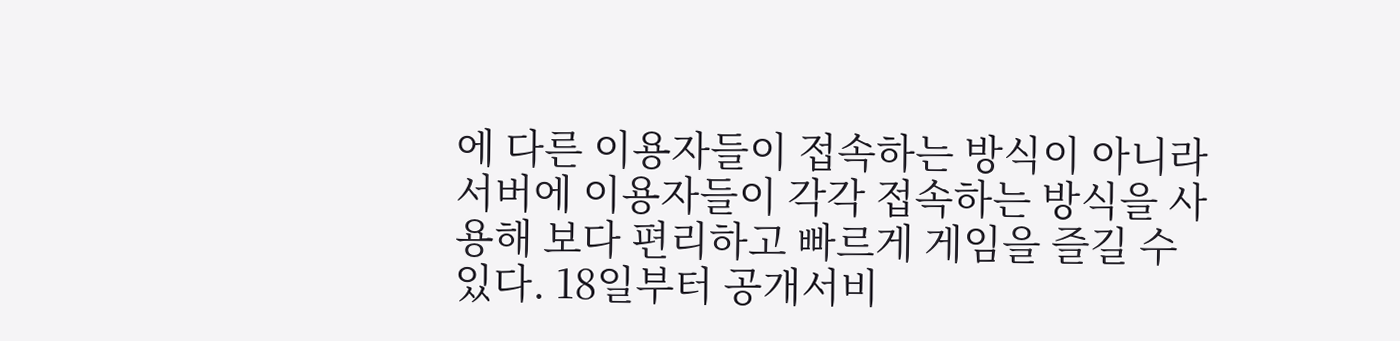에 다른 이용자들이 접속하는 방식이 아니라 서버에 이용자들이 각각 접속하는 방식을 사용해 보다 편리하고 빠르게 게임을 즐길 수 있다. 18일부터 공개서비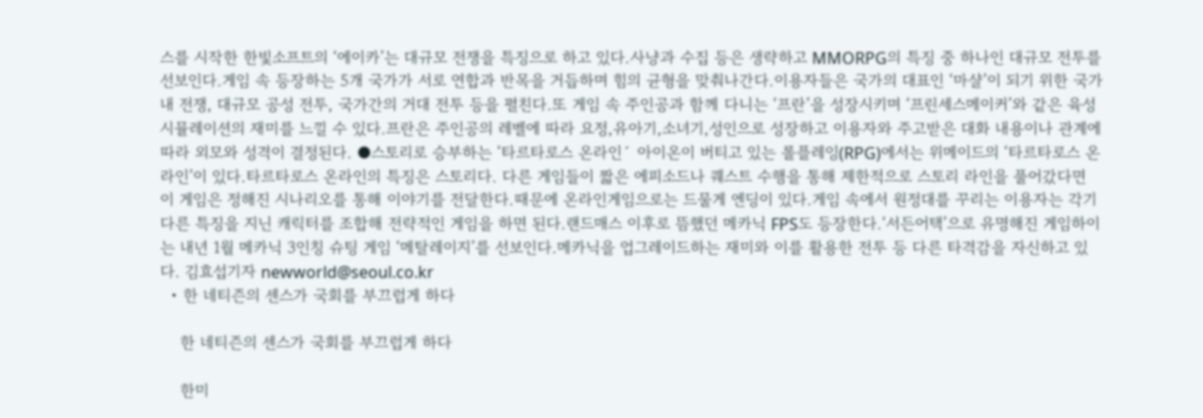스를 시작한 한빛소프트의 ‘에이카’는 대규모 전쟁을 특징으로 하고 있다.사냥과 수집 등은 생략하고 MMORPG의 특징 중 하나인 대규모 전투를 선보인다.게임 속 등장하는 5개 국가가 서로 연합과 반목을 거듭하며 힘의 균형을 맞춰나간다.이용자들은 국가의 대표인 ‘마샬’이 되기 위한 국가 내 전쟁, 대규모 공성 전투, 국가간의 거대 전투 등을 펼친다.또 게임 속 주인공과 함께 다니는 ‘프란’을 성장시키며 ‘프린세스메이커’와 같은 육성 시뮬레이션의 재미를 느낄 수 있다.프란은 주인공의 레벨에 따라 요정,유아기,소녀기,성인으로 성장하고 이용자와 주고받은 대화 내용이나 관계에 따라 외모와 성격이 결정된다. ●스토리로 승부하는 ‘타르타로스 온라인´ 아이온이 버티고 있는 롤플레잉(RPG)에서는 위메이드의 ‘타르타로스 온라인’이 있다.타르타로스 온라인의 특징은 스토리다. 다른 게임들이 짧은 에피소드나 퀘스트 수행을 통해 제한적으로 스토리 라인을 풀어갔다면 이 게임은 정해진 시나리오를 통해 이야기를 전달한다.때문에 온라인게임으로는 드물게 엔딩이 있다.게임 속에서 원정대를 꾸리는 이용자는 각기 다른 특징을 지닌 캐릭터를 조합해 전략적인 게임을 하면 된다.랜드매스 이후로 뜸했던 메카닉 FPS도 등장한다.‘서든어택’으로 유명해진 게임하이는 내년 1월 메카닉 3인칭 슈팅 게임 ‘메탈레이지’를 선보인다.메카닉을 업그레이드하는 재미와 이를 활용한 전투 등 다른 타격감을 자신하고 있다. 김효섭기자 newworld@seoul.co.kr
  • 한 네티즌의 센스가 국회를 부끄럽게 하다

    한 네티즌의 센스가 국회를 부끄럽게 하다

    한미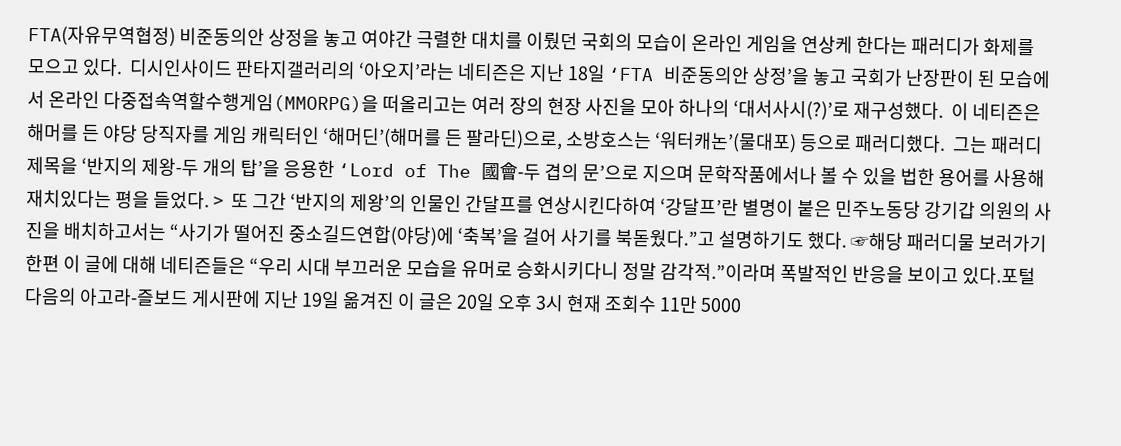FTA(자유무역협정) 비준동의안 상정을 놓고 여야간 극렬한 대치를 이뤘던 국회의 모습이 온라인 게임을 연상케 한다는 패러디가 화제를 모으고 있다.  디시인사이드 판타지갤러리의 ‘아오지’라는 네티즌은 지난 18일 ‘FTA 비준동의안 상정’을 놓고 국회가 난장판이 된 모습에서 온라인 다중접속역할수행게임(MMORPG)을 떠올리고는 여러 장의 현장 사진을 모아 하나의 ‘대서사시(?)’로 재구성했다.  이 네티즌은 해머를 든 야당 당직자를 게임 캐릭터인 ‘해머딘’(해머를 든 팔라딘)으로, 소방호스는 ‘워터캐논’(물대포) 등으로 패러디했다.  그는 패러디 제목을 ‘반지의 제왕-두 개의 탑’을 응용한 ‘Lord of The 國會-두 겹의 문’으로 지으며 문학작품에서나 볼 수 있을 법한 용어를 사용해 재치있다는 평을 들었다. >  또 그간 ‘반지의 제왕’의 인물인 간달프를 연상시킨다하여 ‘강달프’란 별명이 붙은 민주노동당 강기갑 의원의 사진을 배치하고서는 “사기가 떨어진 중소길드연합(야당)에 ‘축복’을 걸어 사기를 북돋웠다.”고 설명하기도 했다. ☞해당 패러디물 보러가기  한편 이 글에 대해 네티즌들은 “우리 시대 부끄러운 모습을 유머로 승화시키다니 정말 감각적.”이라며 폭발적인 반응을 보이고 있다.포털 다음의 아고라-즐보드 게시판에 지난 19일 옮겨진 이 글은 20일 오후 3시 현재 조회수 11만 5000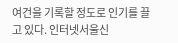여건을 기록할 정도로 인기를 끌고 있다. 인터넷서울신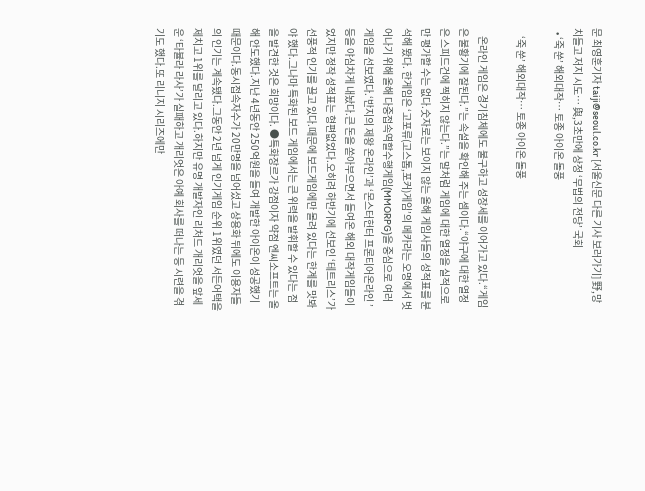문 최영훈기자 taiji@seoul.co.kr [서울신문 다른 기사 보러가기] 野,망치들고 저지 시도… 與,3초만에 상정 ‘무법의 전당’ 국회
  • ‘죽 쑨’ 해외대작… 토종 아이온 돌풍

    ‘죽 쑨’ 해외대작… 토종 아이온 돌풍

    온라인 게임은 경기침체에도 불구하고 성장세를 이어가고 있다.“게임은 불황기에 잘된다.”는 속설을 확인해 주는 셈이다.“야구에 대한 열정은 스피드건에 찍히지 않는다.”는 말처럼 게임에 대한 열정을 실적으로만 평가할 수는 없다.숫자로는 보이지 않는 올해 게임사들의 성적표를 분석해 봤다. 한게임은 ‘고포류(고스톱,포커)게임’의 메카라는 오명에서 벗어나기 위해 올해 다중접속역할수행게임(MMORPG)을 중심으로 여러 게임을 선보였다.‘반지의 제왕 온라인’과 ‘몬스터헌터 프론티어온라인 ’ 등을 야심차게 내놨다.큰 돈을 쏟아부으면서 들여온 해외 대작게임들이었지만 정작 성적표는 형편없었다.오히려 하반기에 선보인 ‘테트리스’가 선풍적 인기를 끌고 있다.때문에 보드게임에만 몰려 있다는 한계를 맛봐야 했다.그나마 특화된 보드 게임에서는 큰 위력을 발휘할 수 있다는 점을 발견한 것은 희망이다. ●특화장르가 강점이자 약점 엔씨소프트는 올해 안도했다.지난 4년동안 250억원을 들여 개발한 아이온이 성공했기 때문이다.동시접속자수가 20만명을 넘어섰고 상용화 뒤에도 이용자들의 인기는 계속됐다.그동안 2년 넘게 인기게임 순위 1위였던 서든어택을 제치고 1위를 달리고 있다.하지만 유명 개발자인 리처드 개리엇을 앞세운 ‘타뷸라 라사’가 실패하고 개리엇은 아예 회사를 떠나는 등 시련을 겪기도 했다.또 리니지 시리즈에만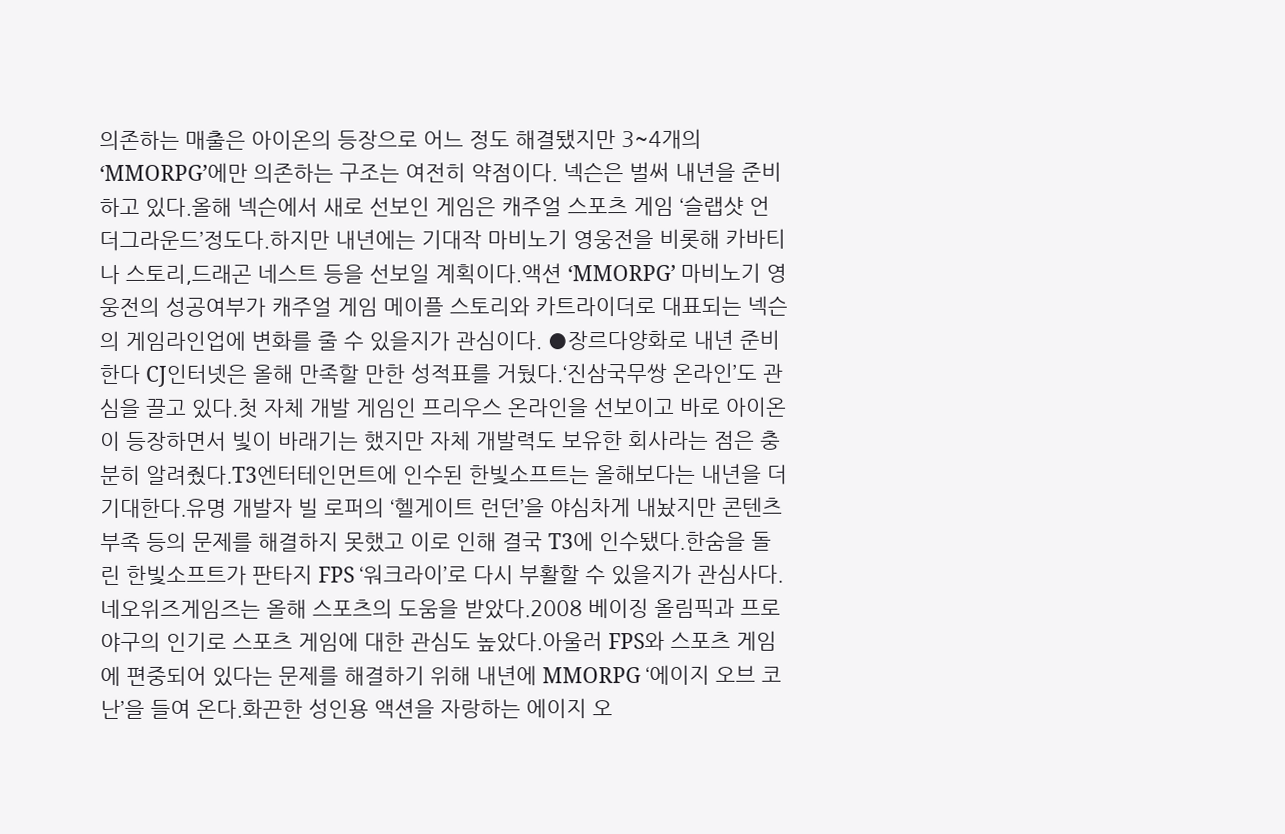의존하는 매출은 아이온의 등장으로 어느 정도 해결됐지만 3~4개의 ‘MMORPG’에만 의존하는 구조는 여전히 약점이다. 넥슨은 벌써 내년을 준비하고 있다.올해 넥슨에서 새로 선보인 게임은 캐주얼 스포츠 게임 ‘슬랩샷 언더그라운드’정도다.하지만 내년에는 기대작 마비노기 영웅전을 비롯해 카바티나 스토리,드래곤 네스트 등을 선보일 계획이다.액션 ‘MMORPG’ 마비노기 영웅전의 성공여부가 캐주얼 게임 메이플 스토리와 카트라이더로 대표되는 넥슨의 게임라인업에 변화를 줄 수 있을지가 관심이다. ●장르다양화로 내년 준비 한다 CJ인터넷은 올해 만족할 만한 성적표를 거뒀다.‘진삼국무쌍 온라인’도 관심을 끌고 있다.첫 자체 개발 게임인 프리우스 온라인을 선보이고 바로 아이온이 등장하면서 빛이 바래기는 했지만 자체 개발력도 보유한 회사라는 점은 충분히 알려줬다.T3엔터테인먼트에 인수된 한빛소프트는 올해보다는 내년을 더 기대한다.유명 개발자 빌 로퍼의 ‘헬게이트 런던’을 야심차게 내놨지만 콘텐츠 부족 등의 문제를 해결하지 못했고 이로 인해 결국 T3에 인수됐다.한숨을 돌린 한빛소프트가 판타지 FPS ‘워크라이’로 다시 부활할 수 있을지가 관심사다.네오위즈게임즈는 올해 스포츠의 도움을 받았다.2008 베이징 올림픽과 프로야구의 인기로 스포츠 게임에 대한 관심도 높았다.아울러 FPS와 스포츠 게임에 편중되어 있다는 문제를 해결하기 위해 내년에 MMORPG ‘에이지 오브 코난’을 들여 온다.화끈한 성인용 액션을 자랑하는 에이지 오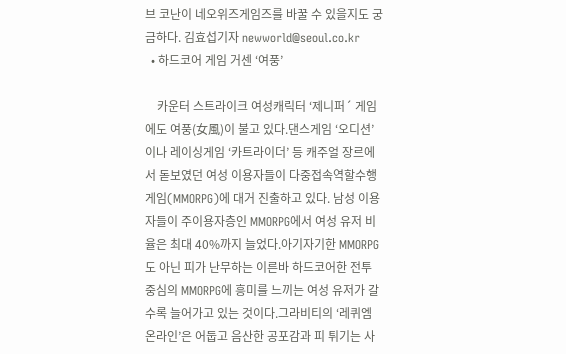브 코난이 네오위즈게임즈를 바꿀 수 있을지도 궁금하다. 김효섭기자 newworld@seoul.co.kr
  • 하드코어 게임 거센 ‘여풍’

    카운터 스트라이크 여성캐릭터 ‘제니퍼´ 게임에도 여풍(女風)이 불고 있다.댄스게임 ‘오디션’이나 레이싱게임 ‘카트라이더’ 등 캐주얼 장르에서 돋보였던 여성 이용자들이 다중접속역할수행게임(MMORPG)에 대거 진출하고 있다. 남성 이용자들이 주이용자층인 MMORPG에서 여성 유저 비율은 최대 40%까지 늘었다.아기자기한 MMORPG도 아닌 피가 난무하는 이른바 하드코어한 전투 중심의 MMORPG에 흥미를 느끼는 여성 유저가 갈수록 늘어가고 있는 것이다.그라비티의 ‘레퀴엠 온라인’은 어둡고 음산한 공포감과 피 튀기는 사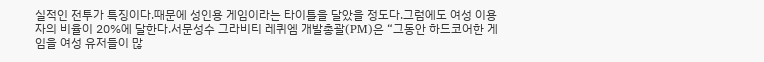실적인 전투가 특징이다.때문에 성인용 게임이라는 타이틀을 달았을 정도다.그럼에도 여성 이용자의 비율이 20%에 달한다.서문성수 그라비티 레퀴엠 개발총괄(PM)은 “그동안 하드코어한 게임을 여성 유저들이 많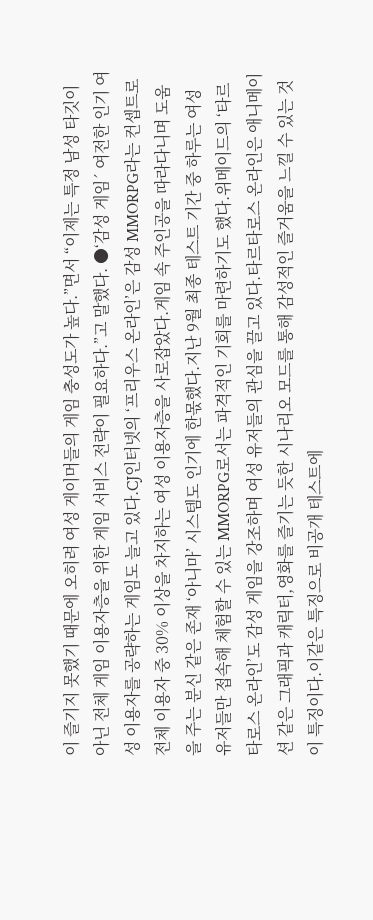이 즐기지 못했기 때문에 오히려 여성 게이머들의 게임 충성도가 높다.”면서 “이제는 특정 남성 타깃이 아닌 전체 게임 이용자층을 위한 게임 서비스 전략이 필요하다.”고 말했다. ●‘감성 게임´ 여전한 인기 여성 이용자를 공략하는 게임도 늘고 있다.CJ인터넷의 ‘프리우스 온라인’은 감성 MMORPG라는 컨셉트로 전체 이용자 중 30% 이상을 차지하는 여성 이용자층을 사로잡았다.게임 속 주인공을 따라다니며 도움을 주는 분신 같은 존재 ‘아니마’ 시스템도 인기에 한몫했다.지난 9월 최종 테스트 기간 중 하루는 여성 유저들만 접속해 체험할 수 있는 MMORPG로서는 파격적인 기회를 마련하기도 했다.위메이드의 ‘타르타로스 온라인’도 감성 게임을 강조하며 여성 유저들의 관심을 끌고 있다.타르타로스 온라인은 애니메이션 같은 그래픽과 캐릭터,영화를 즐기는 듯한 시나리오 모드를 통해 감성적인 즐거움을 느낄 수 있는 것이 특징이다.이같은 특징으로 비공개 테스트에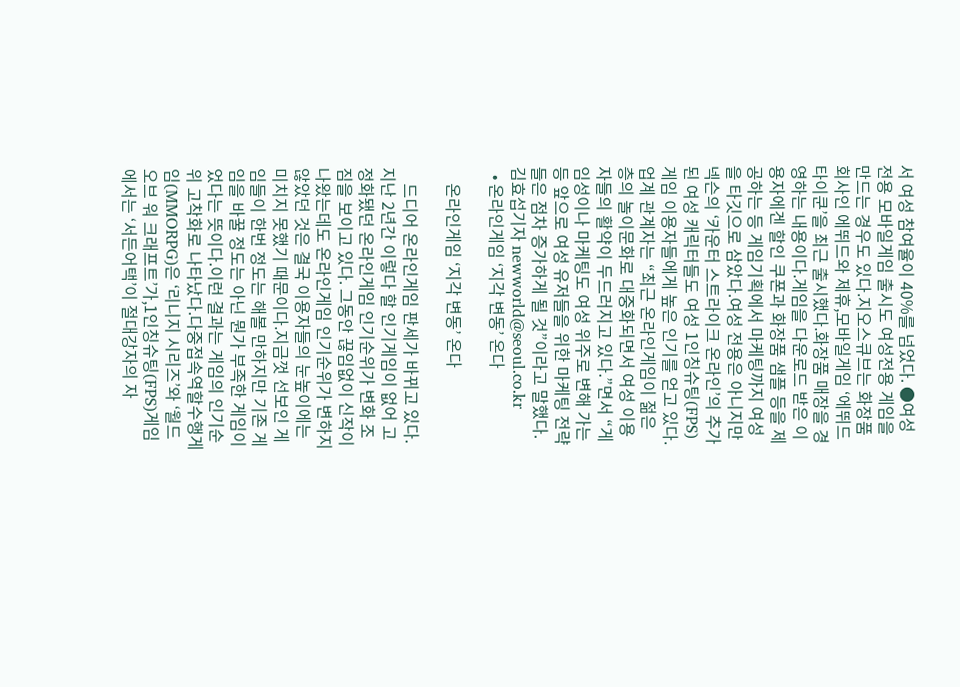서 여성 참여율이 40%를 넘었다. ●여성전용 모바일게임 출시도 여성전용 게임을 만드는 경우도 있다.지오스큐브는 화장품 회사인 에뛰드와 제휴,모바일게임 ‘에뛰드 타이쿤’을 최근 출시했다.화장품 매장을 경영하는 내용이다.게임을 다운로드 받은 이용자에겐 할인 쿠폰과 화장품 샘플 등을 제공하는 등 게임기획에서 마케팅까지 여성을 타깃으로 삼았다.여성 전용은 아니지만 넥슨의 ‘카운터 스트라이크 온라인’의 추가된 여성 캐릭터들도 여성 1인칭슈팅(FPS)게임 이용자들에게 높은 인기를 얻고 있다. 업계 관계자는 “최근 온라인게임이 젊은 층의 놀이문화로 대중화되면서 여성 이용자들의 활약이 두드러지고 있다.”면서 “게임성이나 마케팅도 여성 위주로 변해 가는 등 앞으로 여성 유저들을 위한 마케팅 전략들은 점차 증가하게 될 것”이라고 말했다. 김효섭기자 newworld@seoul.co.kr
  • 온라인게임 ‘지각 변동’ 온다

    온라인게임 ‘지각 변동’ 온다

    드디어 온라인게임 판세가 바뀌고 있다.지난 2년간 이렇다 할 인기게임이 없어 고정화됐던 온라인게임 인기순위가 변화 조짐을 보이고 있다. 그동안 끊임없이 신작이 나왔는데도 온라인게임 인기순위가 변하지 않았던 것은 결국 이용자들의 눈높이에는 미치지 못했기 때문이다.지금껏 선보인 게임들이 한번 정도는 해볼 만하지만 기존 게임을 바꿀 정도는 아닌 뭔가 부족한 게임이었다는 뜻이다.이런 결과는 게임의 인기순위 고착화로 나타났다.다중접속역할수행게임(MMORPG)은 ‘리니지 시리즈’와 ‘월드 오브 워 크래프트’가,1인칭슈팅(FPS)게임에서는 ‘서든어택’이 절대강자의 자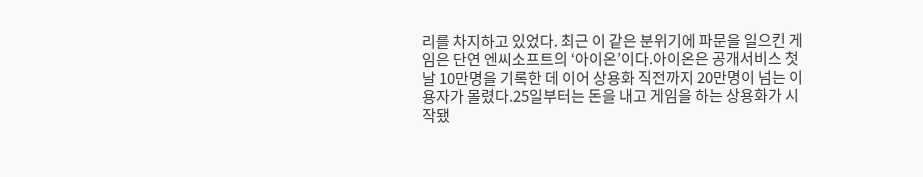리를 차지하고 있었다. 최근 이 같은 분위기에 파문을 일으킨 게임은 단연 엔씨소프트의 ‘아이온’이다.아이온은 공개서비스 첫날 10만명을 기록한 데 이어 상용화 직전까지 20만명이 넘는 이용자가 몰렸다.25일부터는 돈을 내고 게임을 하는 상용화가 시작됐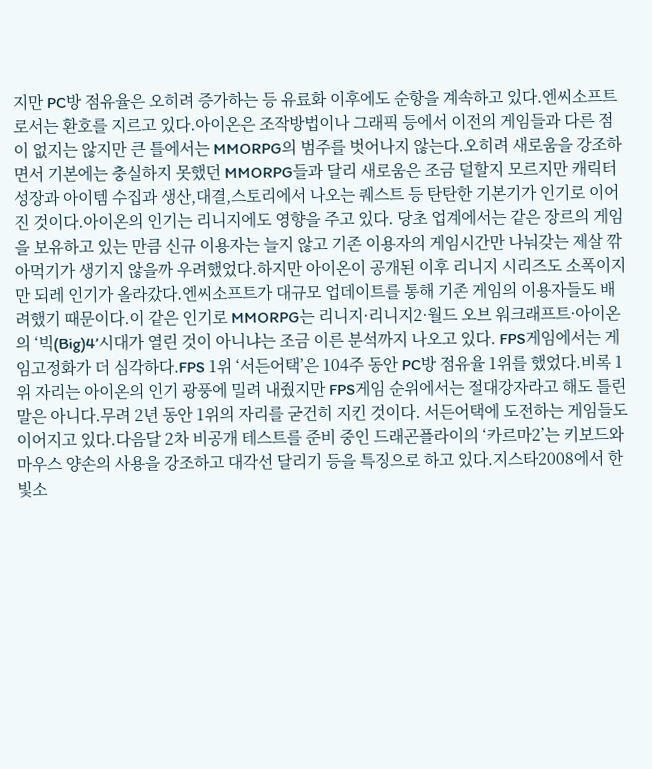지만 PC방 점유율은 오히려 증가하는 등 유료화 이후에도 순항을 계속하고 있다.엔씨소프트로서는 환호를 지르고 있다.아이온은 조작방법이나 그래픽 등에서 이전의 게임들과 다른 점이 없지는 않지만 큰 틀에서는 MMORPG의 범주를 벗어나지 않는다.오히려 새로움을 강조하면서 기본에는 충실하지 못했던 MMORPG들과 달리 새로움은 조금 덜할지 모르지만 캐릭터 성장과 아이템 수집과 생산,대결,스토리에서 나오는 퀘스트 등 탄탄한 기본기가 인기로 이어진 것이다.아이온의 인기는 리니지에도 영향을 주고 있다. 당초 업계에서는 같은 장르의 게임을 보유하고 있는 만큼 신규 이용자는 늘지 않고 기존 이용자의 게임시간만 나눠갖는 제살 깎아먹기가 생기지 않을까 우려했었다.하지만 아이온이 공개된 이후 리니지 시리즈도 소폭이지만 되레 인기가 올라갔다.엔씨소프트가 대규모 업데이트를 통해 기존 게임의 이용자들도 배려했기 때문이다.이 같은 인기로 MMORPG는 리니지·리니지2·월드 오브 워크래프트·아이온의 ‘빅(Big)4’시대가 열린 것이 아니냐는 조금 이른 분석까지 나오고 있다. FPS게임에서는 게임고정화가 더 심각하다.FPS 1위 ‘서든어택’은 104주 동안 PC방 점유율 1위를 했었다.비록 1위 자리는 아이온의 인기 광풍에 밀려 내줬지만 FPS게임 순위에서는 절대강자라고 해도 틀린 말은 아니다.무려 2년 동안 1위의 자리를 굳건히 지킨 것이다. 서든어택에 도전하는 게임들도 이어지고 있다.다음달 2차 비공개 테스트를 준비 중인 드래곤플라이의 ‘카르마2’는 키보드와 마우스 양손의 사용을 강조하고 대각선 달리기 등을 특징으로 하고 있다.지스타2008에서 한빛소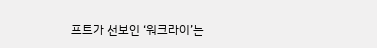프트가 선보인 ‘워크라이’는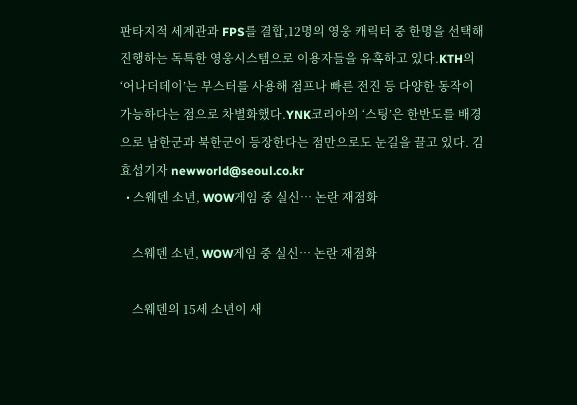판타지적 세계관과 FPS를 결합,12명의 영웅 캐릭터 중 한명을 선택해 진행하는 독특한 영웅시스템으로 이용자들을 유혹하고 있다.KTH의 ‘어나더데이’는 부스터를 사용해 점프나 빠른 전진 등 다양한 동작이 가능하다는 점으로 차별화했다.YNK코리아의 ‘스팅’은 한반도를 배경으로 남한군과 북한군이 등장한다는 점만으로도 눈길을 끌고 있다. 김효섭기자 newworld@seoul.co.kr
  • 스웨덴 소년, WOW게임 중 실신… 논란 재점화

    스웨덴 소년, WOW게임 중 실신… 논란 재점화

    스웨덴의 15세 소년이 새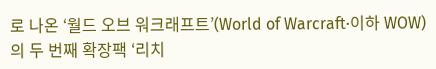로 나온 ‘월드 오브 워크래프트’(World of Warcraft·이하 WOW)의 두 번째 확장팩 ‘리치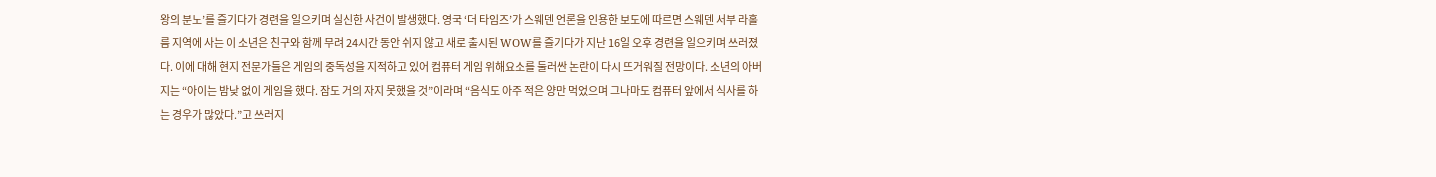왕의 분노’를 즐기다가 경련을 일으키며 실신한 사건이 발생했다. 영국 ‘더 타임즈’가 스웨덴 언론을 인용한 보도에 따르면 스웨덴 서부 라홀름 지역에 사는 이 소년은 친구와 함께 무려 24시간 동안 쉬지 않고 새로 출시된 WOW를 즐기다가 지난 16일 오후 경련을 일으키며 쓰러졌다. 이에 대해 현지 전문가들은 게임의 중독성을 지적하고 있어 컴퓨터 게임 위해요소를 둘러싼 논란이 다시 뜨거워질 전망이다. 소년의 아버지는 “아이는 밤낮 없이 게임을 했다. 잠도 거의 자지 못했을 것”이라며 “음식도 아주 적은 양만 먹었으며 그나마도 컴퓨터 앞에서 식사를 하는 경우가 많았다.”고 쓰러지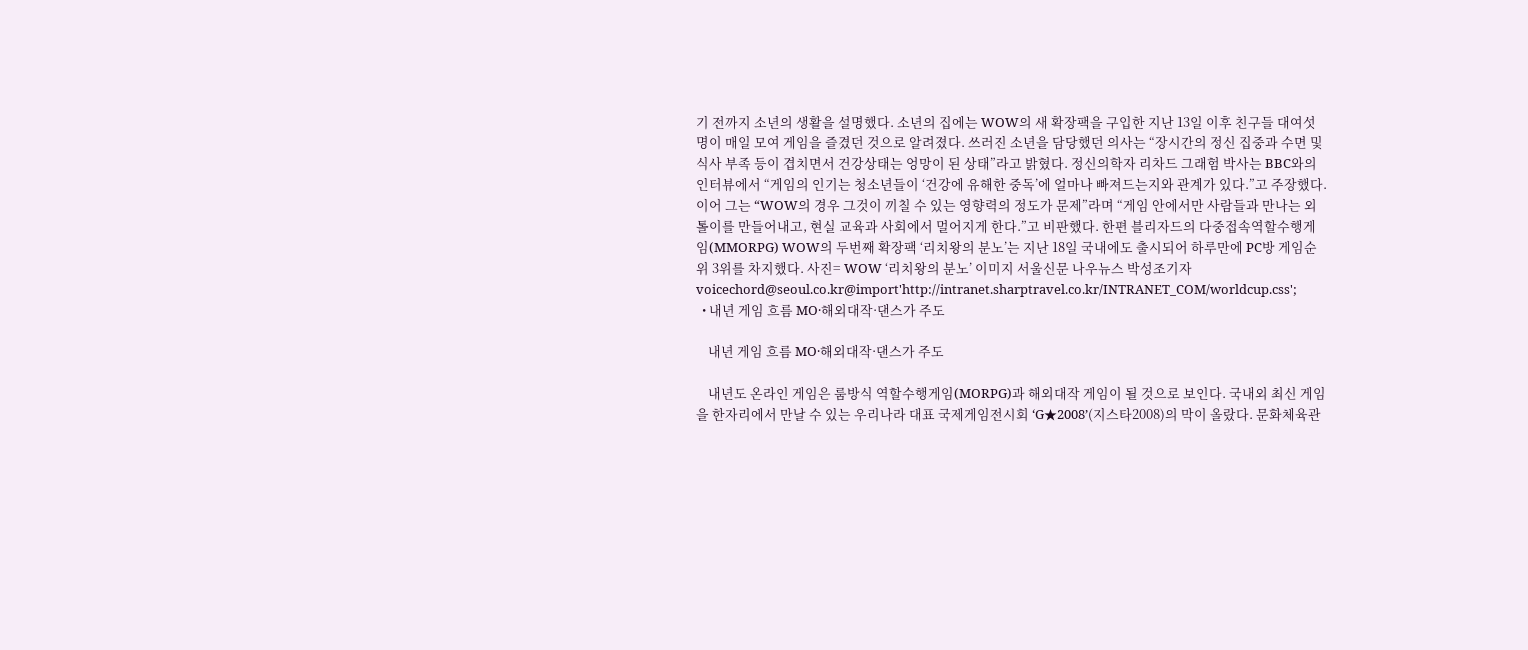기 전까지 소년의 생활을 설명했다. 소년의 집에는 WOW의 새 확장팩을 구입한 지난 13일 이후 친구들 대여섯 명이 매일 모여 게임을 즐겼던 것으로 알려졌다. 쓰러진 소년을 담당했던 의사는 “장시간의 정신 집중과 수면 및 식사 부족 등이 겹치면서 건강상태는 엉망이 된 상태”라고 밝혔다. 정신의학자 리차드 그래험 박사는 BBC와의 인터뷰에서 “게임의 인기는 청소년들이 ‘건강에 유해한 중독’에 얼마나 빠져드는지와 관계가 있다.”고 주장했다. 이어 그는 “WOW의 경우 그것이 끼칠 수 있는 영향력의 정도가 문제”라며 “게임 안에서만 사람들과 만나는 외톨이를 만들어내고, 현실 교육과 사회에서 멀어지게 한다.”고 비판했다. 한편 블리자드의 다중접속역할수행게임(MMORPG) WOW의 두번째 확장팩 ‘리치왕의 분노’는 지난 18일 국내에도 출시되어 하루만에 PC방 게임순위 3위를 차지했다. 사진= WOW ‘리치왕의 분노’ 이미지 서울신문 나우뉴스 박성조기자 voicechord@seoul.co.kr@import'http://intranet.sharptravel.co.kr/INTRANET_COM/worldcup.css';
  • 내년 게임 흐름 MO·해외대작·댄스가 주도

    내년 게임 흐름 MO·해외대작·댄스가 주도

    내년도 온라인 게임은 룸방식 역할수행게임(MORPG)과 해외대작 게임이 될 것으로 보인다. 국내외 최신 게임을 한자리에서 만날 수 있는 우리나라 대표 국제게임전시회 ‘G★2008’(지스타2008)의 막이 올랐다. 문화체육관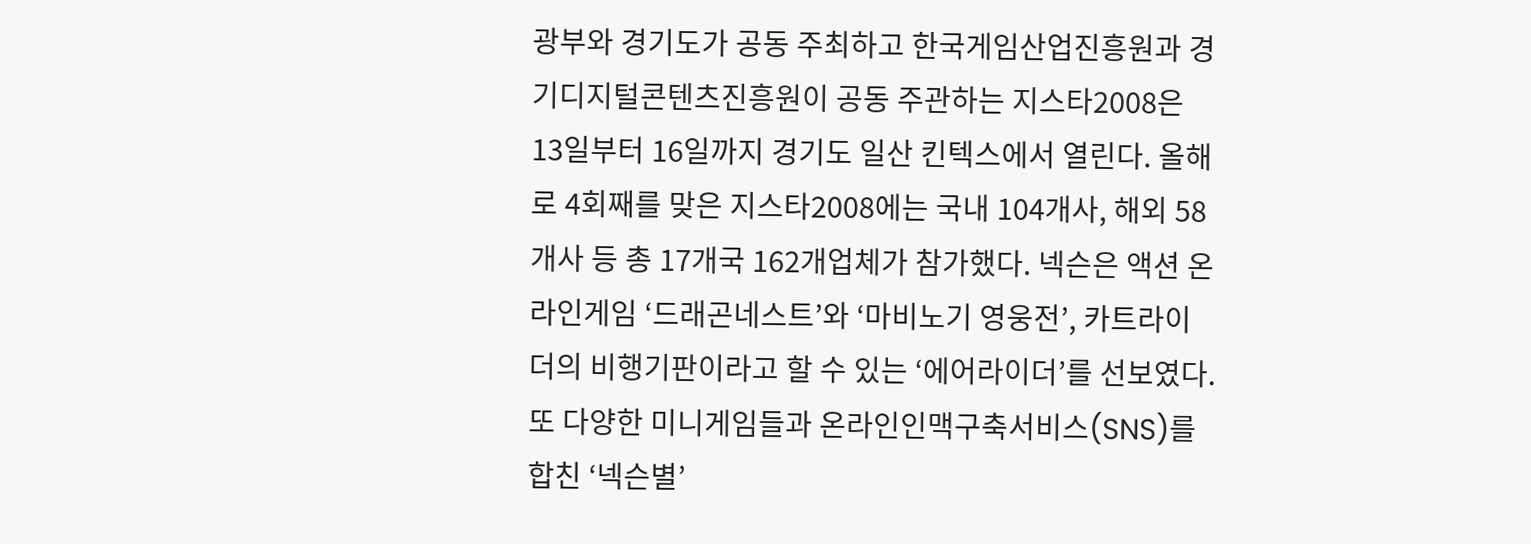광부와 경기도가 공동 주최하고 한국게임산업진흥원과 경기디지털콘텐츠진흥원이 공동 주관하는 지스타2008은 13일부터 16일까지 경기도 일산 킨텍스에서 열린다. 올해로 4회째를 맞은 지스타2008에는 국내 104개사, 해외 58개사 등 총 17개국 162개업체가 참가했다. 넥슨은 액션 온라인게임 ‘드래곤네스트’와 ‘마비노기 영웅전’, 카트라이더의 비행기판이라고 할 수 있는 ‘에어라이더’를 선보였다. 또 다양한 미니게임들과 온라인인맥구축서비스(SNS)를 합친 ‘넥슨별’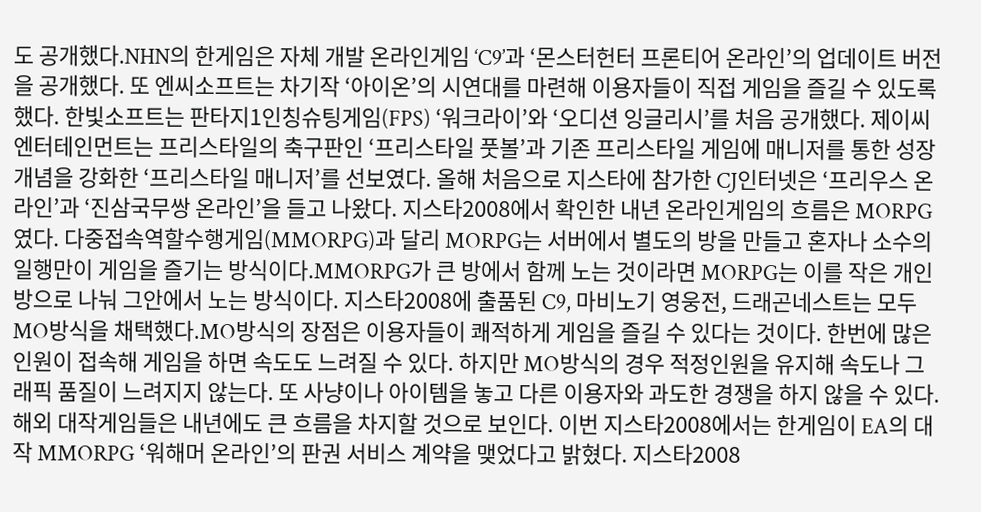도 공개했다.NHN의 한게임은 자체 개발 온라인게임 ‘C9’과 ‘몬스터헌터 프론티어 온라인’의 업데이트 버전을 공개했다. 또 엔씨소프트는 차기작 ‘아이온’의 시연대를 마련해 이용자들이 직접 게임을 즐길 수 있도록 했다. 한빛소프트는 판타지1인칭슈팅게임(FPS) ‘워크라이’와 ‘오디션 잉글리시’를 처음 공개했다. 제이씨엔터테인먼트는 프리스타일의 축구판인 ‘프리스타일 풋볼’과 기존 프리스타일 게임에 매니저를 통한 성장개념을 강화한 ‘프리스타일 매니저’를 선보였다. 올해 처음으로 지스타에 참가한 CJ인터넷은 ‘프리우스 온라인’과 ‘진삼국무쌍 온라인’을 들고 나왔다. 지스타2008에서 확인한 내년 온라인게임의 흐름은 MORPG였다. 다중접속역할수행게임(MMORPG)과 달리 MORPG는 서버에서 별도의 방을 만들고 혼자나 소수의 일행만이 게임을 즐기는 방식이다.MMORPG가 큰 방에서 함께 노는 것이라면 MORPG는 이를 작은 개인방으로 나눠 그안에서 노는 방식이다. 지스타2008에 출품된 C9, 마비노기 영웅전, 드래곤네스트는 모두 MO방식을 채택했다.MO방식의 장점은 이용자들이 쾌적하게 게임을 즐길 수 있다는 것이다. 한번에 많은 인원이 접속해 게임을 하면 속도도 느려질 수 있다. 하지만 MO방식의 경우 적정인원을 유지해 속도나 그래픽 품질이 느려지지 않는다. 또 사냥이나 아이템을 놓고 다른 이용자와 과도한 경쟁을 하지 않을 수 있다. 해외 대작게임들은 내년에도 큰 흐름을 차지할 것으로 보인다. 이번 지스타2008에서는 한게임이 EA의 대작 MMORPG ‘워해머 온라인’의 판권 서비스 계약을 맺었다고 밝혔다. 지스타2008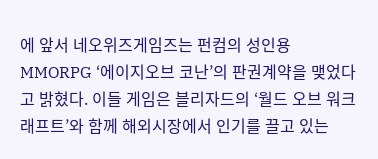에 앞서 네오위즈게임즈는 펀컴의 성인용 MMORPG ‘에이지오브 코난’의 판권계약을 맺었다고 밝혔다. 이들 게임은 블리자드의 ‘월드 오브 워크래프트’와 함께 해외시장에서 인기를 끌고 있는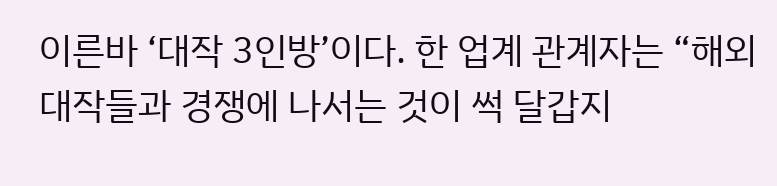이른바 ‘대작 3인방’이다. 한 업계 관계자는 “해외 대작들과 경쟁에 나서는 것이 썩 달갑지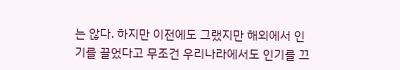는 않다. 하지만 이전에도 그랬지만 해외에서 인기를 끌었다고 무조건 우리나라에서도 인기를 끄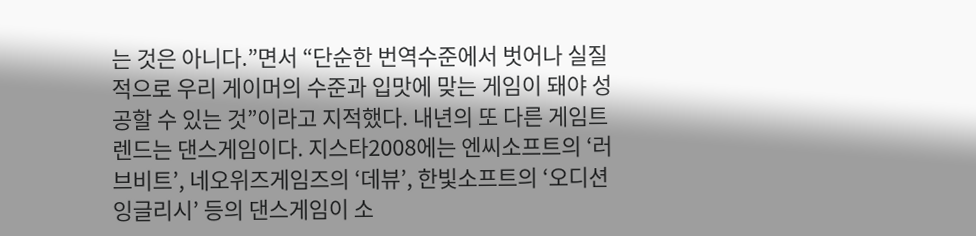는 것은 아니다.”면서 “단순한 번역수준에서 벗어나 실질적으로 우리 게이머의 수준과 입맛에 맞는 게임이 돼야 성공할 수 있는 것”이라고 지적했다. 내년의 또 다른 게임트렌드는 댄스게임이다. 지스타2008에는 엔씨소프트의 ‘러브비트’, 네오위즈게임즈의 ‘데뷰’, 한빛소프트의 ‘오디션잉글리시’ 등의 댄스게임이 소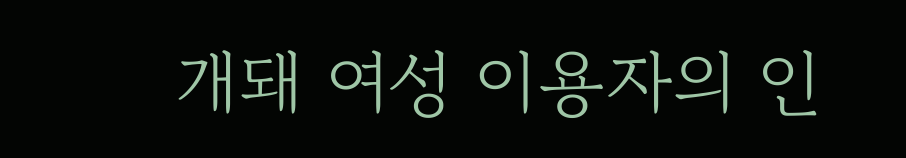개돼 여성 이용자의 인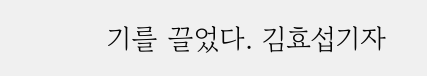기를 끌었다. 김효섭기자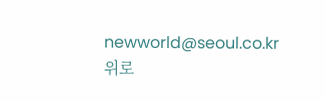newworld@seoul.co.kr
위로